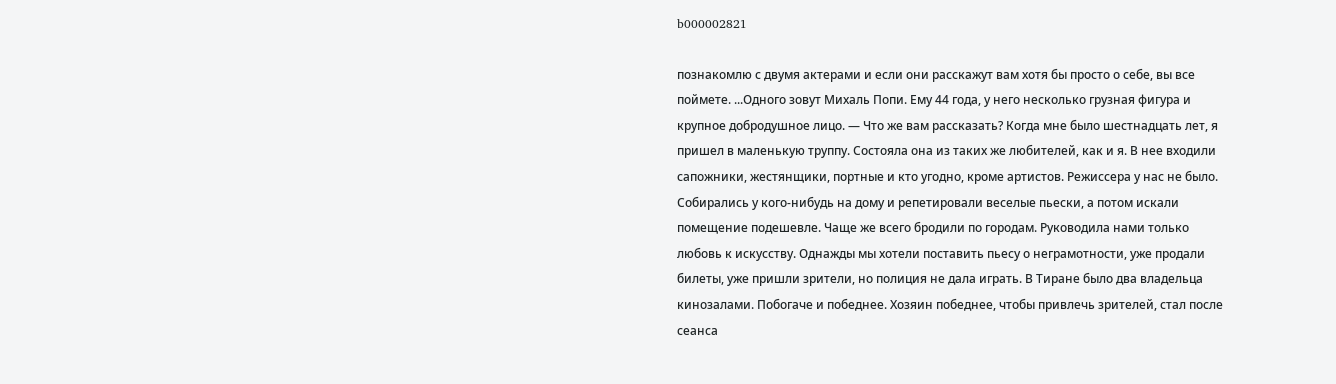b000002821

познакомлю с двумя актерами и если они расскажут вам хотя бы просто о себе, вы все поймете. ...Одного зовут Михаль Попи. Ему 44 года, у него несколько грузная фигура и крупное добродушное лицо. — Что же вам рассказать? Когда мне было шестнадцать лет, я пришел в маленькую труппу. Состояла она из таких же любителей, как и я. В нее входили сапожники, жестянщики, портные и кто угодно, кроме артистов. Режиссера у нас не было. Собирались у кого-нибудь на дому и репетировали веселые пьески, а потом искали помещение подешевле. Чаще же всего бродили по городам. Руководила нами только любовь к искусству. Однажды мы хотели поставить пьесу о неграмотности, уже продали билеты, уже пришли зрители, но полиция не дала играть. В Тиране было два владельца кинозалами. Побогаче и победнее. Хозяин победнее, чтобы привлечь зрителей, стал после сеанса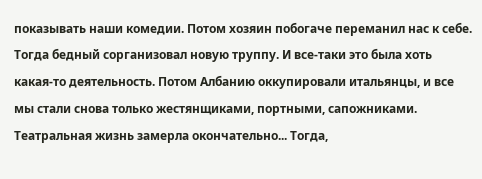показывать наши комедии. Потом хозяин побогаче переманил нас к себе. Тогда бедный сорганизовал новую труппу. И все-таки это была хоть какая-то деятельность. Потом Албанию оккупировали итальянцы, и все мы стали снова только жестянщиками, портными, сапожниками. Театральная жизнь замерла окончательно... Тогда,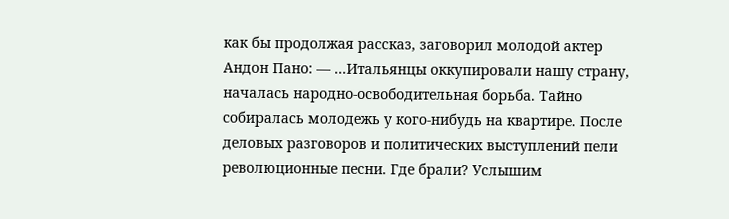как бы продолжая рассказ, заговорил молодой актер Андон Пано: — ...Итальянцы оккупировали нашу страну, началась народно-освободительная борьба. Тайно собиралась молодежь у кого-нибудь на квартире. После деловых разговоров и политических выступлений пели революционные песни. Где брали? Услышим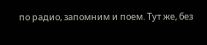по радио, запомним и поем. Тут же, без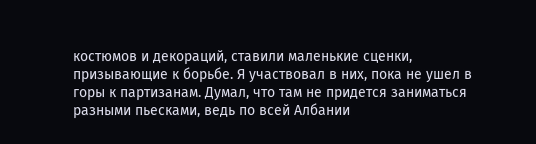костюмов и декораций, ставили маленькие сценки, призывающие к борьбе. Я участвовал в них, пока не ушел в горы к партизанам. Думал, что там не придется заниматься разными пьесками, ведь по всей Албании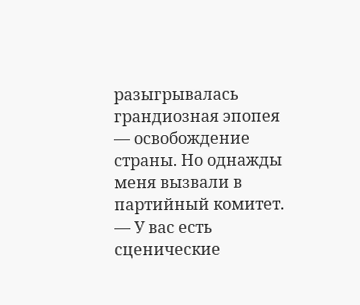разыгрывалась грандиозная эпопея — освобождение страны. Но однажды меня вызвали в партийный комитет. — У вас есть сценические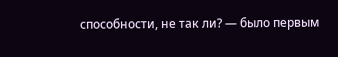способности, не так ли? — было первым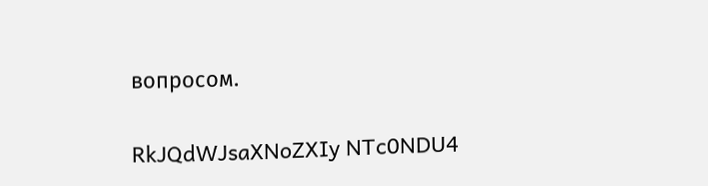вопросом.

RkJQdWJsaXNoZXIy NTc0NDU4